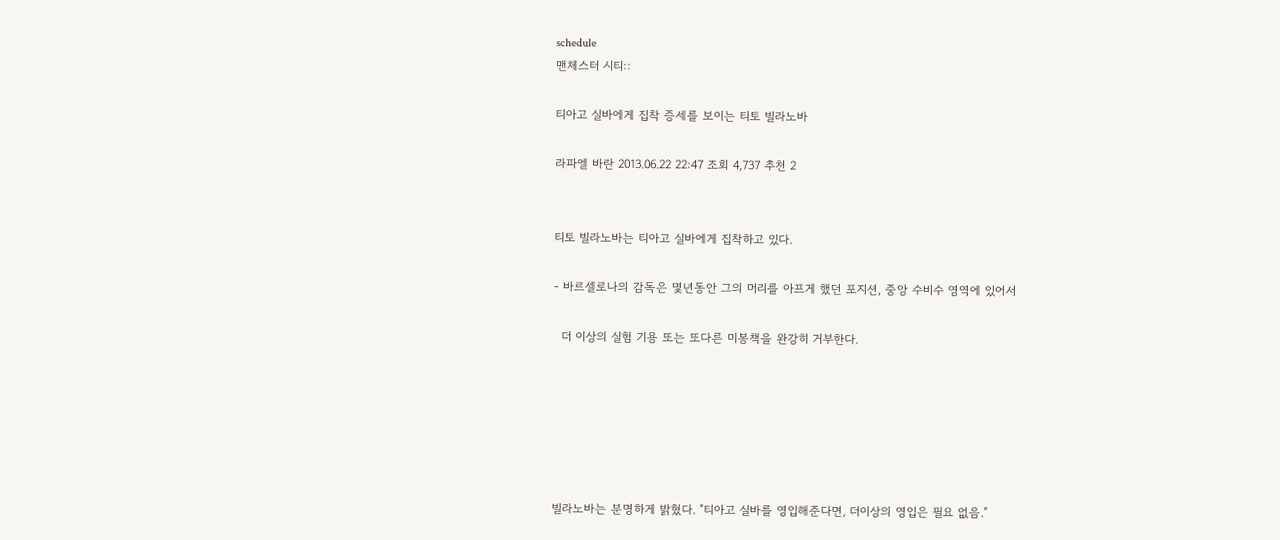schedule
맨체스터 시티::

티아고 실바에게 집착 증세를 보이는 티토 빌라노바

라파엘 바란 2013.06.22 22:47 조회 4,737 추천 2


티토 빌라노바는 티아고 실바에게 집착하고 있다.

- 바르셀로나의 감독은 몇년동안 그의 머리를 아프게 했던 포지션, 중앙 수비수 영역에 있어서

  더 이상의 실험 기용 또는 또다른 미봉책을 완강히 거부한다.






빌라노바는 분명하게 밝혔다. "티아고 실바를 영입해준다면, 더이상의 영입은 필요 없음."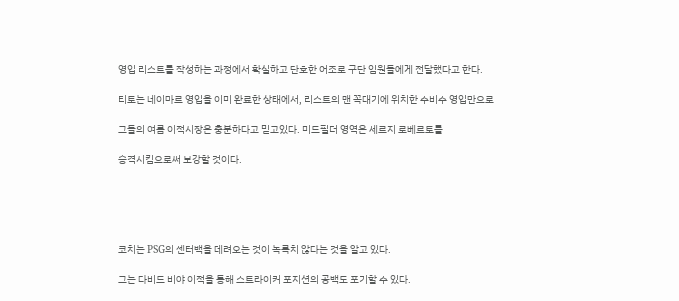영입 리스트를 작성하는 과정에서 확실하고 단호한 어조로 구단 임원들에게 전달했다고 한다.

티토는 네이마르 영입을 이미 완료한 상태에서, 리스트의 맨 꼭대기에 위치한 수비수 영입만으로

그들의 여름 이적시장은 충분하다고 믿고있다. 미드필더 영역은 세르지 로베르토를

승격시킴으로써 보강할 것이다.





코치는 PSG의 센터백을 데려오는 것이 녹록치 않다는 것을 알고 있다.

그는 다비드 비야 이적을 통해 스트라이커 포지션의 공백도 포기할 수 있다.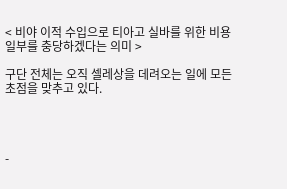< 비야 이적 수입으로 티아고 실바를 위한 비용 일부를 충당하겠다는 의미 >

구단 전체는 오직 셀레상을 데려오는 일에 모든 초점을 맞추고 있다.




-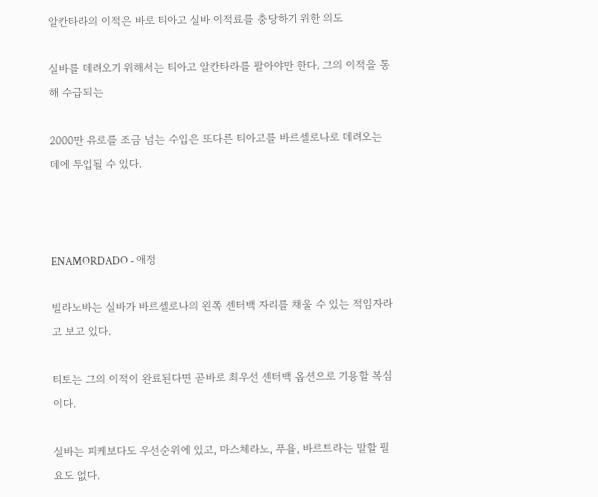알칸타라의 이적은 바로 티아고 실바 이적료를 충당하기 위한 의도

실바를 데려오기 위해서는 티아고 알칸타라를 팔아야만 한다. 그의 이적을 통해 수급되는

2000만 유로를 조금 넘는 수입은 또다른 티아고를 바르셀로나로 데려오는 데에 투입될 수 있다.



ENAMORDADO - 애정

빌라노바는 실바가 바르셀로나의 왼쪽 센터백 자리를 채울 수 있는 적임자라고 보고 있다.

티토는 그의 이적이 완료된다면 곧바로 최우선 센터백 옵션으로 기용할 복심이다.

실바는 피케보다도 우선순위에 있고, 마스체라노, 푸욜, 바르트라는 말할 필요도 없다.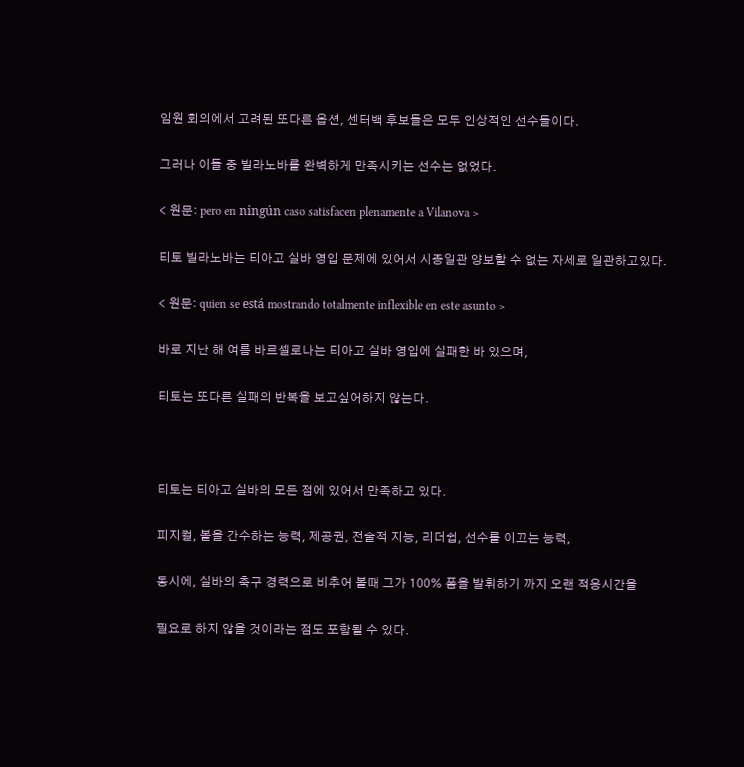임원 회의에서 고려된 또다른 옵션, 센터백 후보들은 모두 인상적인 선수들이다.

그러나 이들 중 빌라노바를 완벽하게 만족시키는 선수는 없었다.

< 원문: pero en ningún caso satisfacen plenamente a Vilanova >

티토 빌라노바는 티아고 실바 영입 문제에 있어서 시종일관 양보할 수 없는 자세로 일관하고있다.

< 원문: quien se está mostrando totalmente inflexible en este asunto >

바로 지난 해 여름 바르셀로나는 티아고 실바 영입에 실패한 바 있으며,

티토는 또다른 실패의 반복을 보고싶어하지 않는다.



티토는 티아고 실바의 모든 점에 있어서 만족하고 있다.

피지컬, 볼을 간수하는 능력, 제공권, 전술적 지능, 리더쉽, 선수를 이끄는 능력,

동시에, 실바의 축구 경력으로 비추어 볼때 그가 100% 폼을 발휘하기 까지 오랜 적응시간을

필요로 하지 않을 것이라는 점도 포함될 수 있다.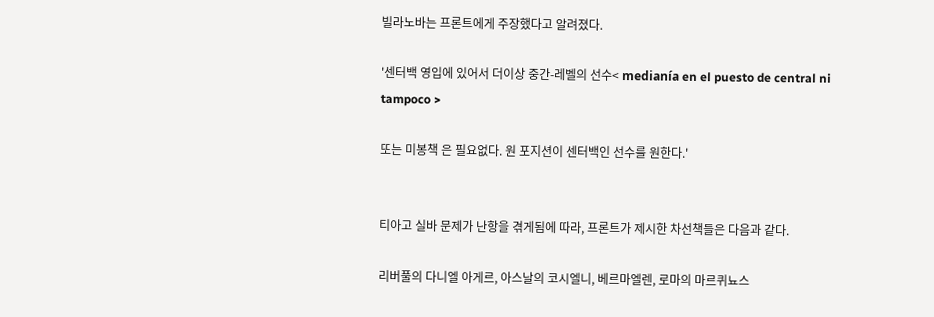빌라노바는 프론트에게 주장했다고 알려졌다.

'센터백 영입에 있어서 더이상 중간-레벨의 선수< medianía en el puesto de central ni tampoco >

또는 미봉책 은 필요없다. 원 포지션이 센터백인 선수를 원한다.'


티아고 실바 문제가 난항을 겪게됨에 따라, 프론트가 제시한 차선책들은 다음과 같다.

리버풀의 다니엘 아게르, 아스날의 코시엘니, 베르마엘렌, 로마의 마르퀴뇨스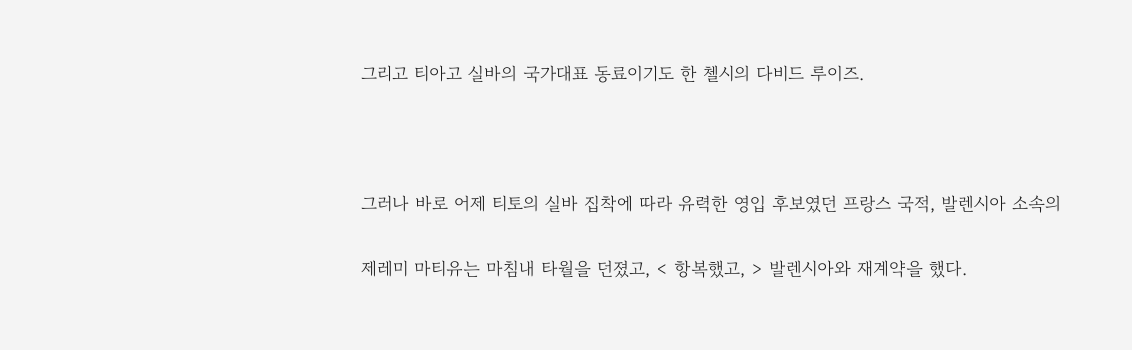그리고 티아고 실바의 국가대표 동료이기도 한 첼시의 다비드 루이즈.



그러나 바로 어제 티토의 실바 집착에 따라 유력한 영입 후보였던 프랑스 국적, 발렌시아 소속의

제레미 마티유는 마침내 타월을 던졌고, < 항복했고, > 발렌시아와 재계약을 했다.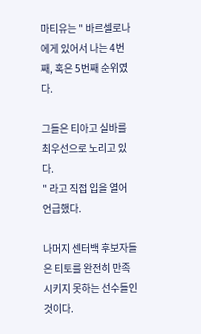마티유는 " 바르셀로나에게 있어서 나는 4번째, 혹은 5번째 순위였다.

그들은 티아고 실바를 최우선으로 노리고 있다.
" 라고 직접 입을 열어 언급했다.

나머지 센터백 후보자들은 티토를 완전히 만족시키지 못하는 선수들인 것이다.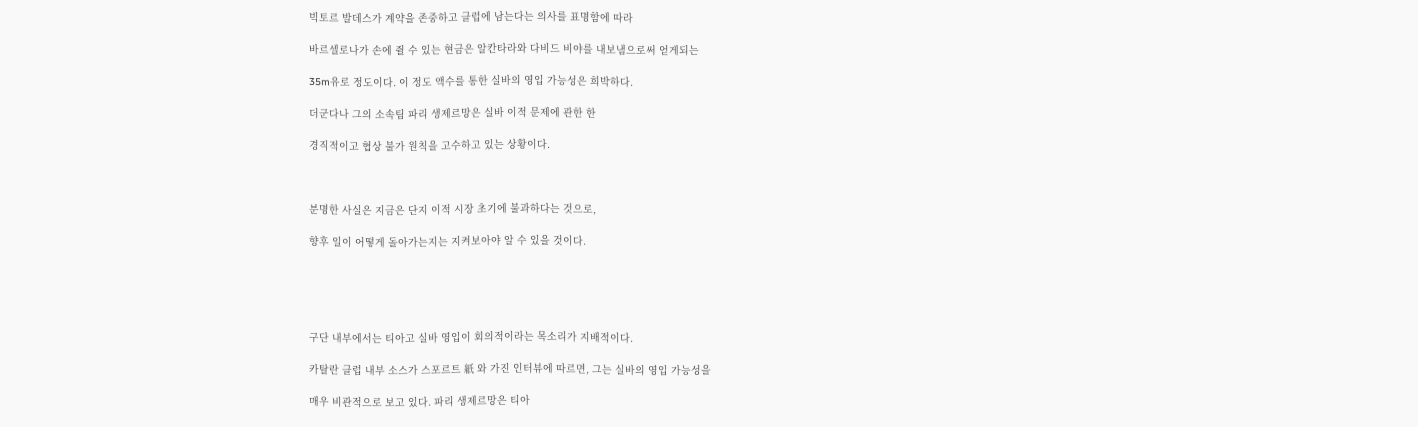빅토르 발데스가 계약을 존중하고 클럽에 남는다는 의사를 표명함에 따라

바르셀로나가 손에 쥘 수 있는 현금은 알칸타라와 다비드 비야를 내보냄으로써 얻게되는

35m유로 정도이다. 이 정도 액수를 통한 실바의 영입 가능성은 희박하다.

더군다나 그의 소속팀 파리 생제르망은 실바 이적 문제에 관한 한

경직적이고 협상 불가 원칙을 고수하고 있는 상황이다.



분명한 사실은 지금은 단지 이적 시장 초기에 불과하다는 것으로,

향후 일이 어떻게 돌아가는지는 지켜보아야 알 수 있을 것이다.





구단 내부에서는 티아고 실바 영입이 회의적이라는 목소리가 지배적이다.

카탈란 클럽 내부 소스가 스포르트 紙 와 가진 인터뷰에 따르면, 그는 실바의 영입 가능성을

매우 비관적으로 보고 있다. 파리 생제르망은 티아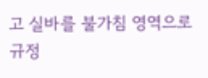고 실바를 불가침 영역으로 규정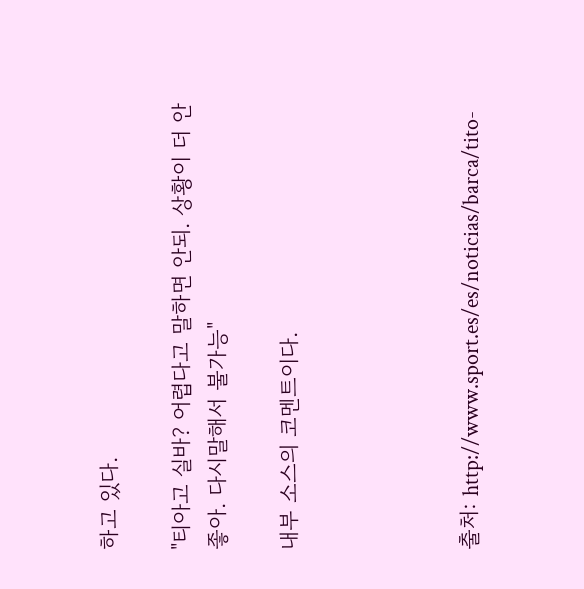하고 있다.

"티아고 실바? 어렵다고 말하면 안되. 상황이 더 안좋아. 다시말해서 불가능"

내부 소스의 코멘트이다.




출처: http://www.sport.es/es/noticias/barca/tito-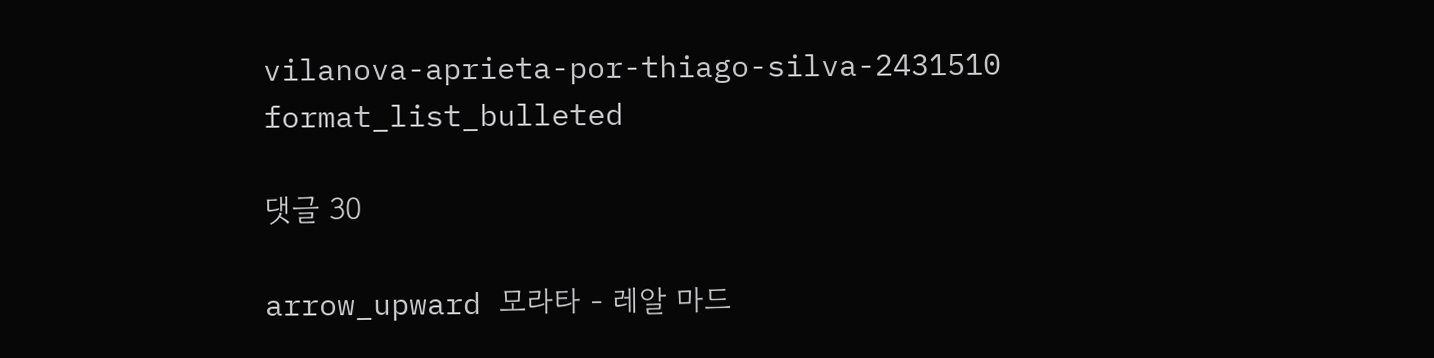vilanova-aprieta-por-thiago-silva-2431510
format_list_bulleted

댓글 30

arrow_upward 모라타 - 레알 마드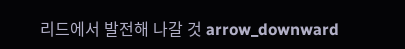리드에서 발전해 나갈 것 arrow_downward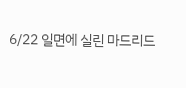6/22 일면에 실린 마드리드